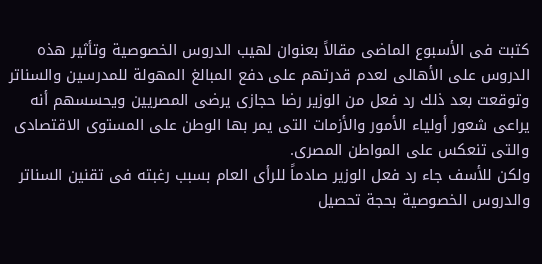كتبت فى الأسبوع الماضى مقالاً بعنوان لهيب الدروس الخصوصية وتأثير هذه الدروس على الأهالى لعدم قدرتهم على دفع المبالغ المهولة للمدرسين والسناتر وتوقعت بعد ذلك رد فعل من الوزير رضا حجازى يرضى المصريين ويحسسهم أنه يراعى شعور أولياء الأمور والأزمات التى يمر بها الوطن على المستوى الاقتصادى والتى تنعكس على المواطن المصرى.
ولكن للأسف جاء رد فعل الوزير صادماً للرأى العام بسبب رغبته فى تقنين السناتر والدروس الخصوصية بحجة تحصيل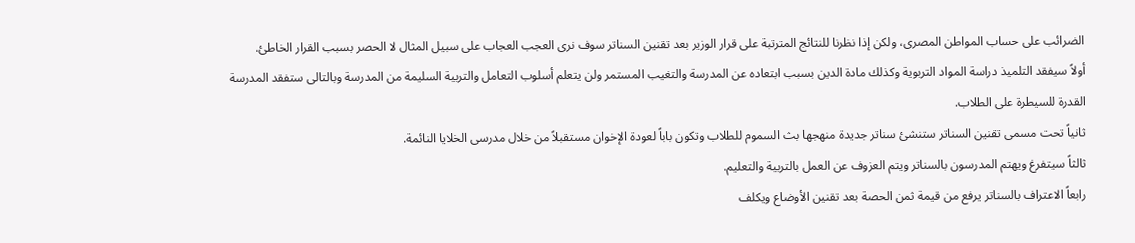الضرائب على حساب المواطن المصرى، ولكن إذا نظرنا للنتائج المترتبة على قرار الوزير بعد تقنين السناتر سوف نرى العجب العجاب على سبيل المثال لا الحصر بسبب القرار الخاطئ.
أولاً سيفقد التلميذ دراسة المواد التربوية وكذلك مادة الدين بسبب ابتعاده عن المدرسة والتغيب المستمر ولن يتعلم أسلوب التعامل والتربية السليمة من المدرسة وبالتالى ستفقد المدرسة القدرة للسيطرة على الطلاب.
ثانياً تحت مسمى تقنين السناتر ستنشئ سناتر جديدة منهجها بث السموم للطلاب وتكون باباً لعودة الإخوان مستقبلاً من خلال مدرسى الخلايا النائمة.
ثالثاً سيتفرغ ويهتم المدرسون بالسناتر ويتم العزوف عن العمل بالتربية والتعليم.
رابعاً الاعتراف بالسناتر يرفع من قيمة ثمن الحصة بعد تقنين الأوضاع ويكلف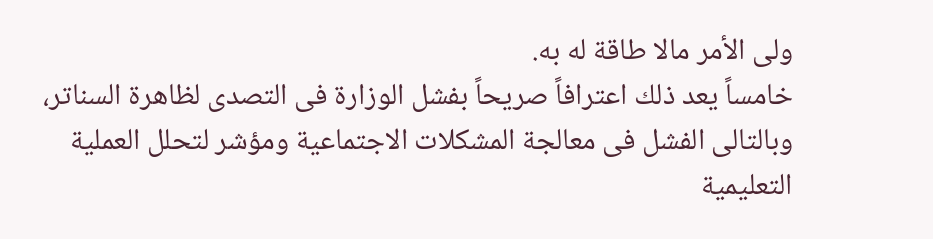ولى الأمر مالا طاقة له به.
خامساً يعد ذلك اعترافاً صريحاً بفشل الوزارة فى التصدى لظاهرة السناتر، وبالتالى الفشل فى معالجة المشكلات الاجتماعية ومؤشر لتحلل العملية التعليمية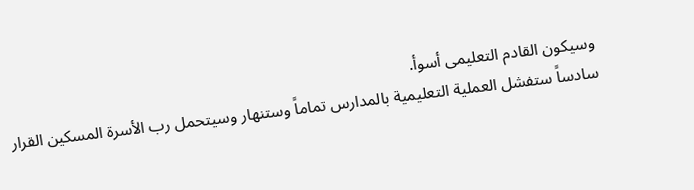وسيكون القادم التعليمى أسوأ.
سادساً ستفشل العملية التعليمية بالمدارس تماماً وستنهار وسيتحمل رب الأسرة المسكين القرار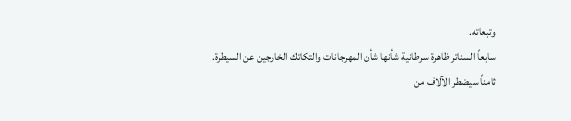وتبعاته.
سابعاً السناتر ظاهرة سرطانية شأنها شأن المهرجانات والتكاتك الخارجين عن السيطرة.
ثامناً سيضطر الآلاف من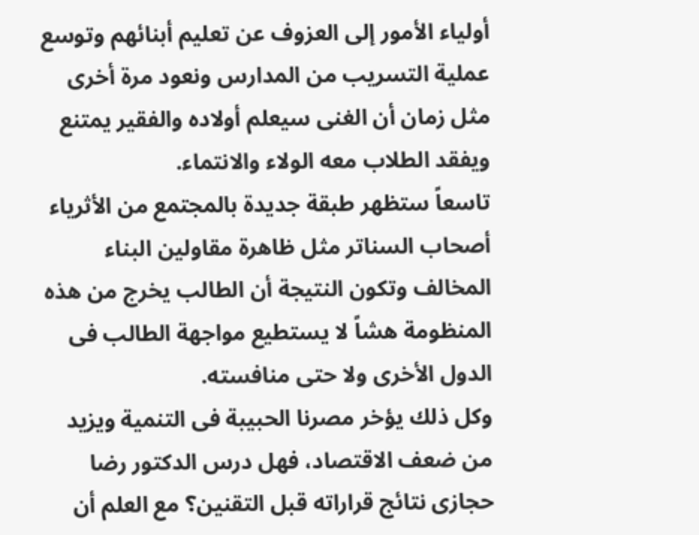أولياء الأمور إلى العزوف عن تعليم أبنائهم وتوسع عملية التسريب من المدارس ونعود مرة أخرى مثل زمان أن الغنى سيعلم أولاده والفقير يمتنع ويفقد الطلاب معه الولاء والانتماء.
تاسعاً ستظهر طبقة جديدة بالمجتمع من الأثرياء أصحاب السناتر مثل ظاهرة مقاولين البناء المخالف وتكون النتيجة أن الطالب يخرج من هذه المنظومة هشاً لا يستطيع مواجهة الطالب فى الدول الأخرى ولا حتى منافسته.
وكل ذلك يؤخر مصرنا الحبيبة فى التنمية ويزيد من ضعف الاقتصاد، فهل درس الدكتور رضا حجازى نتائج قراراته قبل التقنين؟ مع العلم أن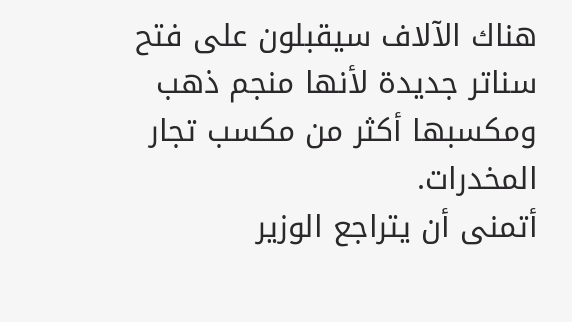هناك الآلاف سيقبلون على فتح سناتر جديدة لأنها منجم ذهب ومكسبها أكثر من مكسب تجار المخدرات.
أتمنى أن يتراجع الوزير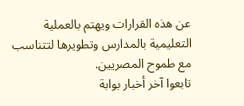عن هذه القرارات ويهتم بالعملية التعليمية بالمدارس وتطويرها لتتناسب مع طموح المصريين.
تابعوا آخر أخبار بوابة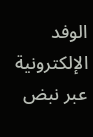الوفد الإلكترونية عبر نبض